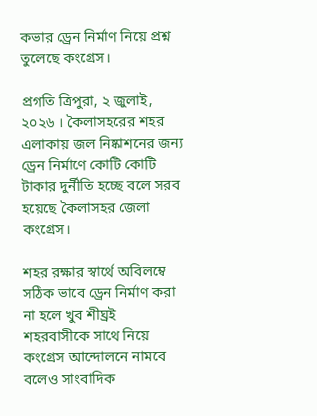কভার ড্রেন নির্মাণ নিয়ে প্রশ্ন তুলেছে কংগ্রেস।

প্রগতি ত্রিপুরা, ২ জুলাই, ২০২৬ । কৈলাসহরের শহর এলাকায় জল নিষ্কাশনের জন্য ড্রেন নির্মাণে কোটি কোটি টাকার দুর্নীতি হচ্ছে বলে সরব হয়েছে কৈলাসহর জেলা কংগ্রেস।

শহর রক্ষার স্বার্থে অবিলম্বে সঠিক ভাবে ড্রেন নির্মাণ করা না হলে খুব শীঘ্রই শহরবাসীকে সাথে নিয়ে কংগ্রেস আন্দোলনে নামবে বলেও সাংবাদিক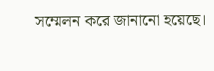সম্মেলন করে জানানো হয়েছে।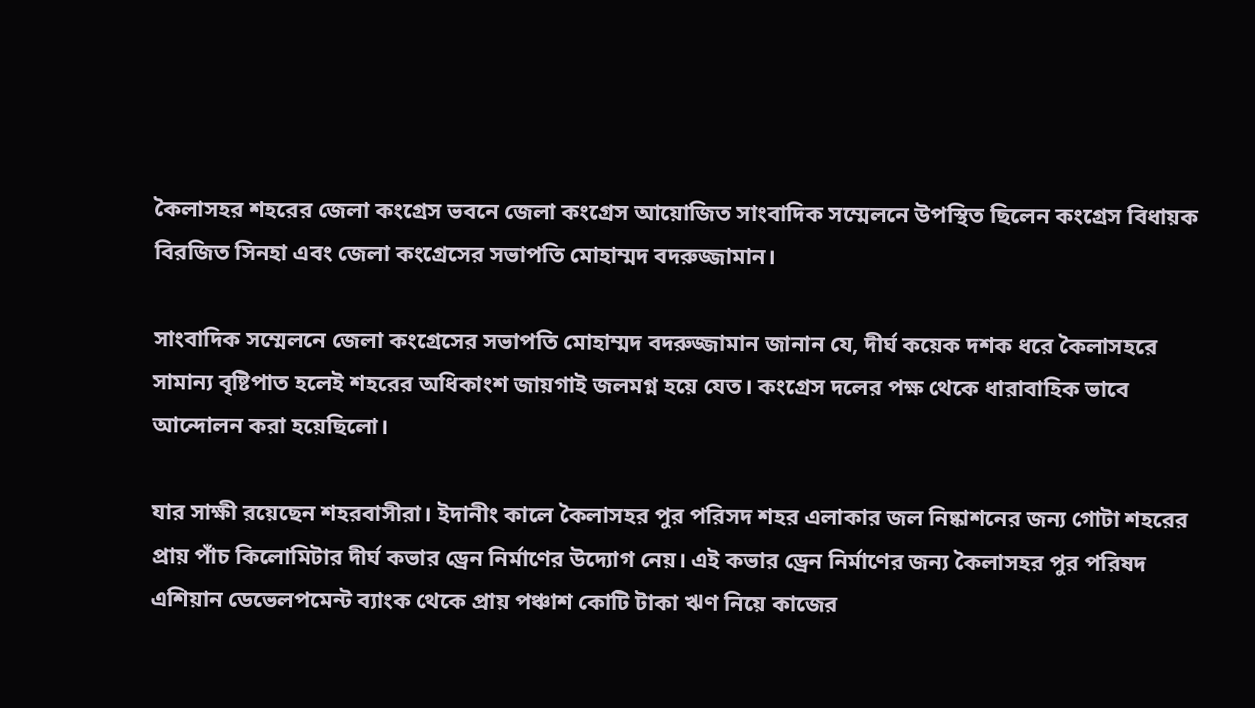কৈলাসহর শহরের জেলা কংগ্রেস ভবনে জেলা কংগ্রেস আয়োজিত সাংবাদিক সম্মেলনে উপস্থিত ছিলেন কংগ্রেস বিধায়ক বিরজিত সিনহা এবং জেলা কংগ্রেসের সভাপতি মোহাম্মদ বদরুজ্জামান।

সাংবাদিক সম্মেলনে জেলা কংগ্রেসের সভাপতি মোহাম্মদ বদরুজ্জামান জানান যে, দীর্ঘ কয়েক দশক ধরে কৈলাসহরে সামান্য বৃষ্টিপাত হলেই শহরের অধিকাংশ জায়গাই জলমগ্ন হয়ে যেত। কংগ্রেস দলের পক্ষ থেকে ধারাবাহিক ভাবে আন্দোলন করা হয়েছিলো।

যার সাক্ষী রয়েছেন শহরবাসীরা। ইদানীং কালে কৈলাসহর পুর পরিসদ শহর এলাকার জল নিষ্কাশনের জন্য গোটা শহরের প্রায় পাঁচ কিলোমিটার দীর্ঘ কভার ড্রেন নির্মাণের উদ্যোগ নেয়। এই কভার ড্রেন নির্মাণের জন্য কৈলাসহর পুর পরিষদ এশিয়ান ডেভেলপমেন্ট ব্যাংক থেকে প্রায় পঞ্চাশ কোটি টাকা ঋণ নিয়ে কাজের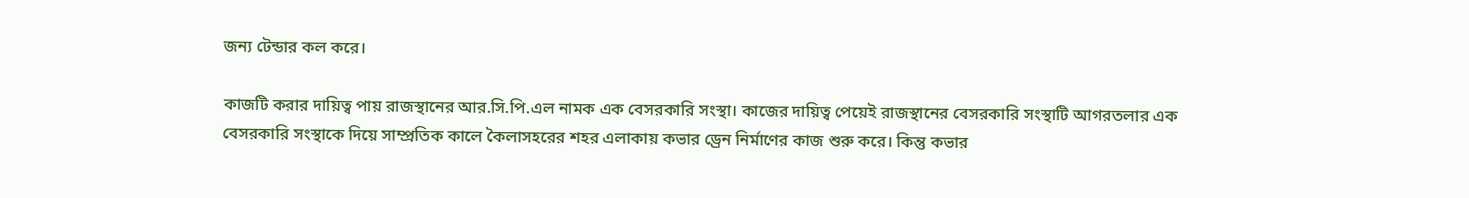জন্য টেন্ডার কল করে।

কাজটি করার দায়িত্ব পায় রাজস্থানের আর.সি.পি.এল নামক এক বেসরকারি সংস্থা। কাজের দায়িত্ব পেয়েই রাজস্থানের বেসরকারি সংস্থাটি আগরতলার এক বেসরকারি সংস্থাকে দিয়ে সাম্প্রতিক কালে কৈলাসহরের শহর এলাকায় কভার ড্রেন নির্মাণের কাজ শুরু করে। কিন্তু কভার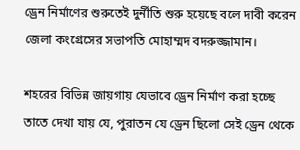ড্রেন নির্মাণের শুরুতেই দুর্নীতি শুরু হয়েছে বলে দাবী করেন জেলা কংগ্রেসের সভাপতি মোহাম্মদ বদরুজ্জামান।

শহরের বিভিন্ন জায়গায় যেভাবে ড্রেন নির্মাণ করা হচ্ছে তাতে দেখা যায় যে, পুরাতন যে ড্রেন ছিলো সেই ড্রেন থেকে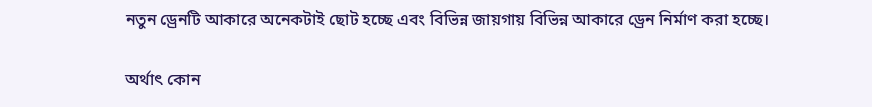নতুন ড্রেনটি আকারে অনেকটাই ছোট হচ্ছে এবং বিভিন্ন জায়গায় বিভিন্ন আকারে ড্রেন নির্মাণ করা হচ্ছে।

অর্থাৎ কোন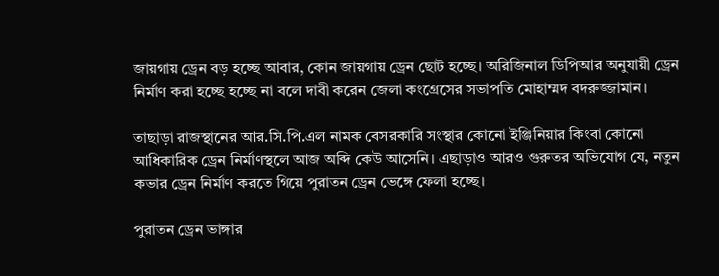জায়গায় ড্রেন বড় হচ্ছে আবার, কোন জায়গায় ড্রেন ছোট হচ্ছে। অরিজিনাল ডিপিআর অনুযায়ী ড্রেন নির্মাণ করা হচ্ছে হচ্ছে না বলে দাবী করেন জেলা কংগ্রেসের সভাপতি মোহাম্মদ বদরুজ্জামান।

তাছাড়া রাজস্থানের আর.সি.পি.এল নামক বেসরকারি সংস্থার কোনো ইঞ্জিনিয়ার কিংবা কোনো আধিকারিক ড্রেন নির্মাণস্থলে আজ অব্দি কেউ আসেনি। এছাড়াও আরও গুরুতর অভিযোগ যে, নতুন কভার ড্রেন নির্মাণ করতে গিয়ে পুরাতন ড্রেন ভেঙ্গে ফেলা হচ্ছে।

পুরাতন ড্রেন ভাঙ্গার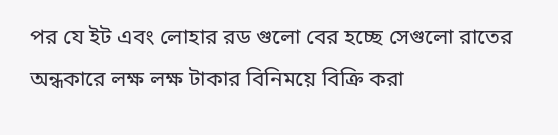পর যে ইট এবং লোহার রড গুলো বের হচ্ছে সেগুলো রাতের অন্ধকারে লক্ষ লক্ষ টাকার বিনিময়ে বিক্রি করা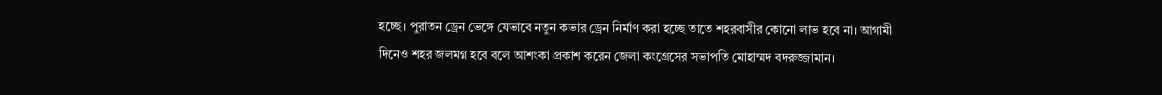হচ্ছে। পুরাতন ড্রেন ভেঙ্গে যেভাবে নতুন কভার ড্রেন নির্মাণ করা হচ্ছে তাতে শহরবাসীর কোনো লাভ হবে না। আগামী দিনেও শহর জলমগ্ন হবে বলে আশংকা প্রকাশ করেন জেলা কংগ্রেসের সভাপতি মোহাম্মদ বদরুজ্জামান।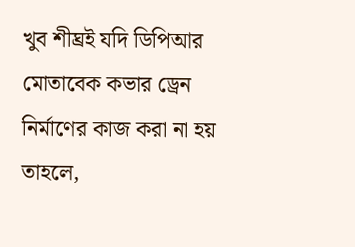খুব শীঘ্রই যদি ডিপিআর মোতাবেক কভার ড্রেন নির্মাণের কাজ করা না হয় তাহলে,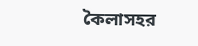কৈলাসহর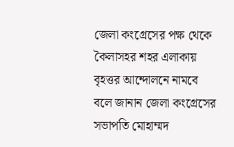জেলা কংগ্রেসের পক্ষ থেকে কৈলাসহর শহর এলাকায় বৃহত্তর আন্দোলনে নামবে বলে জানান জেলা কংগ্রেসের সভাপতি মোহাম্মদ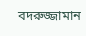বদরুজ্জামান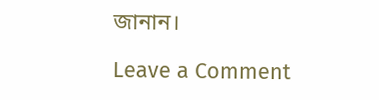জানান।

Leave a Comment